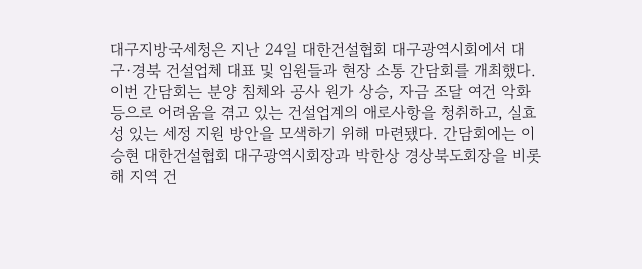대구지방국세청은 지난 24일 대한건설협회 대구광역시회에서 대구·경북 건설업체 대표 및 임원들과 현장 소통 간담회를 개최했다. 이번 간담회는 분양 침체와 공사 원가 상승, 자금 조달 여건 악화 등으로 어려움을 겪고 있는 건설업계의 애로사항을 청취하고, 실효성 있는 세정 지원 방안을 모색하기 위해 마련됐다. 간담회에는 이승현 대한건설협회 대구광역시회장과 박한상 경상북도회장을 비롯해 지역 건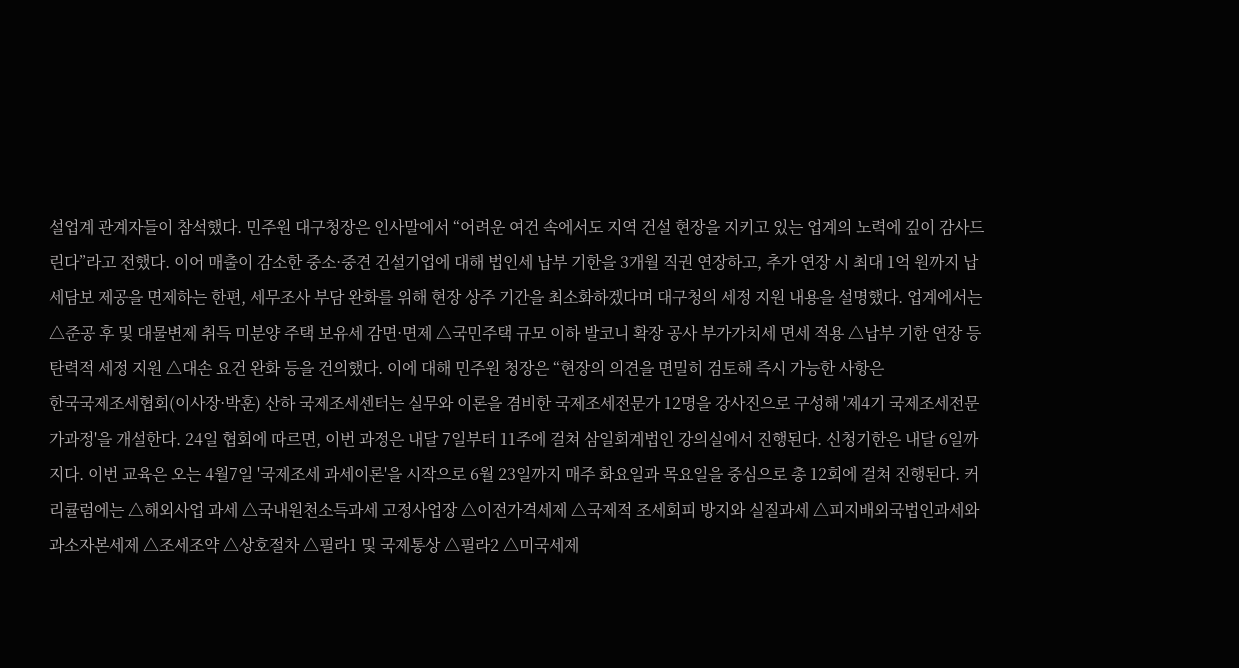설업계 관계자들이 참석했다. 민주원 대구청장은 인사말에서 “어려운 여건 속에서도 지역 건설 현장을 지키고 있는 업계의 노력에 깊이 감사드린다”라고 전했다. 이어 매출이 감소한 중소·중견 건설기업에 대해 법인세 납부 기한을 3개월 직권 연장하고, 추가 연장 시 최대 1억 원까지 납세담보 제공을 면제하는 한편, 세무조사 부담 완화를 위해 현장 상주 기간을 최소화하겠다며 대구청의 세정 지원 내용을 설명했다. 업계에서는 △준공 후 및 대물변제 취득 미분양 주택 보유세 감면·면제 △국민주택 규모 이하 발코니 확장 공사 부가가치세 면세 적용 △납부 기한 연장 등 탄력적 세정 지원 △대손 요건 완화 등을 건의했다. 이에 대해 민주원 청장은 “현장의 의견을 면밀히 검토해 즉시 가능한 사항은
한국국제조세협회(이사장·박훈) 산하 국제조세센터는 실무와 이론을 겸비한 국제조세전문가 12명을 강사진으로 구성해 '제4기 국제조세전문가과정'을 개설한다. 24일 협회에 따르면, 이번 과정은 내달 7일부터 11주에 걸쳐 삼일회계법인 강의실에서 진행된다. 신청기한은 내달 6일까지다. 이번 교육은 오는 4월7일 '국제조세 과세이론'을 시작으로 6월 23일까지 매주 화요일과 목요일을 중심으로 총 12회에 걸쳐 진행된다. 커리큘럼에는 △해외사업 과세 △국내원천소득과세 고정사업장 △이전가격세제 △국제적 조세회피 방지와 실질과세 △피지배외국법인과세와 과소자본세제 △조세조약 △상호절차 △필라1 및 국제통상 △필라2 △미국세제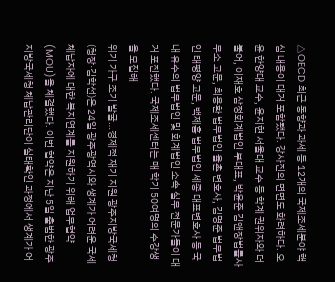△OECD 최근 동향과 과세 등 12개의 국제조세분야 핵심 내용이 대거 포함됐다. 강사진의 면면도 화려하다. 오윤 한양대 교수, 윤지현 서울대 교수 등 학계 권위자와 더불어, 이재호 삼정회계법인 부대표, 박윤준 김앤장법률사무소 고문, 최용환 법무법인 율촌 변호사, 김명준 법무법인 태평양 고문, 백제흠 법무법인 세종 대표변호사 등 국내 유수의 법무법인 및 회계법인 소속 실무 전문가들이 대거 포진했다. 국제조세센터는 매 학기 50여명의 수강생을 모집해
위기 가구 조기 발굴…경제적 재기 지원 광주지방국세청(청장·김학선)은 24일 광주광역시와 생계가 어려운 국세 체납자에 대한 복지연계를 지원하기 위해 업무협약(MOU)을 체결했다. 이번 협약은 지난 5일 출범한 광주지방국세청 체납관리단이 실태확인 과정에서 생계가 어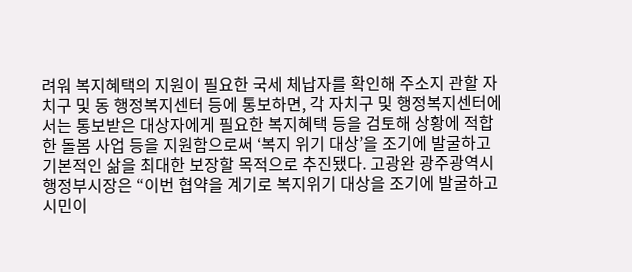려워 복지혜택의 지원이 필요한 국세 체납자를 확인해 주소지 관할 자치구 및 동 행정복지센터 등에 통보하면, 각 자치구 및 행정복지센터에서는 통보받은 대상자에게 필요한 복지혜택 등을 검토해 상황에 적합한 돌봄 사업 등을 지원함으로써 ‘복지 위기 대상’을 조기에 발굴하고 기본적인 삶을 최대한 보장할 목적으로 추진됐다. 고광완 광주광역시 행정부시장은 “이번 협약을 계기로 복지위기 대상을 조기에 발굴하고 시민이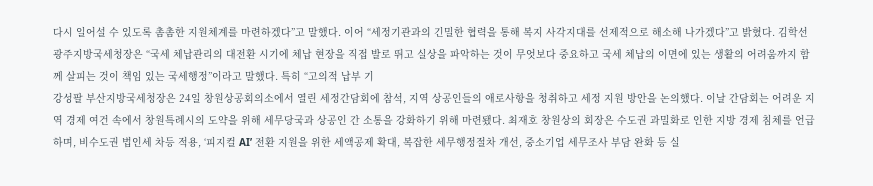다시 일어설 수 있도록 촘촘한 지원체계를 마련하겠다”고 말했다. 이어 “세정기관과의 긴밀한 협력을 통해 복지 사각지대를 선제적으로 해소해 나가겠다”고 밝혔다. 김학선 광주지방국세청장은 “국세 체납관리의 대전환 시기에 체납 현장을 직접 발로 뛰고 실상을 파악하는 것이 무엇보다 중요하고 국세 체납의 이면에 있는 생활의 어려움까지 함께 살피는 것이 책임 있는 국세행정”이라고 말했다. 특히 “고의적 납부 기
강성팔 부산지방국세청장은 24일 창원상공회의소에서 열린 세정간담회에 참석, 지역 상공인들의 애로사항을 청취하고 세정 지원 방안을 논의했다. 이날 간담회는 어려운 지역 경제 여건 속에서 창원특례시의 도약을 위해 세무당국과 상공인 간 소통을 강화하기 위해 마련됐다. 최재호 창원상의 회장은 수도권 과밀화로 인한 지방 경제 침체를 언급하며, 비수도권 법인세 차등 적용, ‘피지컬 AI’ 전환 지원을 위한 세액공제 확대, 복잡한 세무행정절차 개선, 중소기업 세무조사 부담 완화 등 실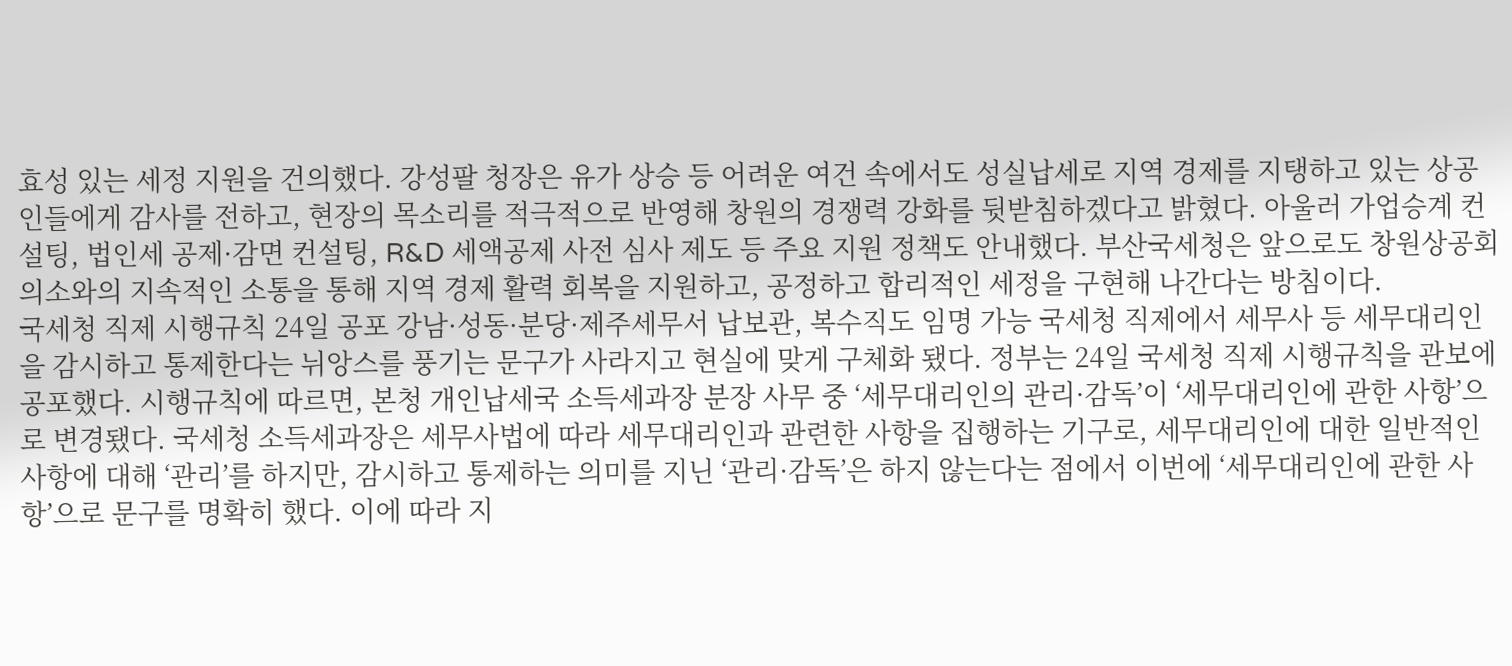효성 있는 세정 지원을 건의했다. 강성팔 청장은 유가 상승 등 어려운 여건 속에서도 성실납세로 지역 경제를 지탱하고 있는 상공인들에게 감사를 전하고, 현장의 목소리를 적극적으로 반영해 창원의 경쟁력 강화를 뒷받침하겠다고 밝혔다. 아울러 가업승계 컨설팅, 법인세 공제·감면 컨설팅, R&D 세액공제 사전 심사 제도 등 주요 지원 정책도 안내했다. 부산국세청은 앞으로도 창원상공회의소와의 지속적인 소통을 통해 지역 경제 활력 회복을 지원하고, 공정하고 합리적인 세정을 구현해 나간다는 방침이다.
국세청 직제 시행규칙 24일 공포 강남·성동·분당·제주세무서 납보관, 복수직도 임명 가능 국세청 직제에서 세무사 등 세무대리인을 감시하고 통제한다는 뉘앙스를 풍기는 문구가 사라지고 현실에 맞게 구체화 됐다. 정부는 24일 국세청 직제 시행규칙을 관보에 공포했다. 시행규칙에 따르면, 본청 개인납세국 소득세과장 분장 사무 중 ‘세무대리인의 관리·감독’이 ‘세무대리인에 관한 사항’으로 변경됐다. 국세청 소득세과장은 세무사법에 따라 세무대리인과 관련한 사항을 집행하는 기구로, 세무대리인에 대한 일반적인 사항에 대해 ‘관리’를 하지만, 감시하고 통제하는 의미를 지닌 ‘관리·감독’은 하지 않는다는 점에서 이번에 ‘세무대리인에 관한 사항’으로 문구를 명확히 했다. 이에 따라 지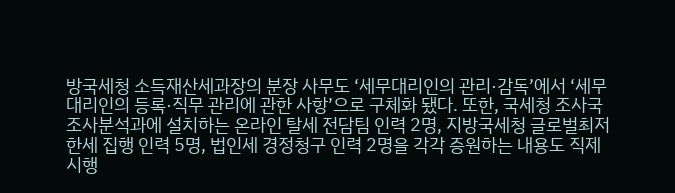방국세청 소득재산세과장의 분장 사무도 ‘세무대리인의 관리·감독’에서 ‘세무대리인의 등록·직무 관리에 관한 사항’으로 구체화 됐다. 또한, 국세청 조사국 조사분석과에 설치하는 온라인 탈세 전담팀 인력 2명, 지방국세청 글로벌최저한세 집행 인력 5명, 법인세 경정청구 인력 2명을 각각 증원하는 내용도 직제 시행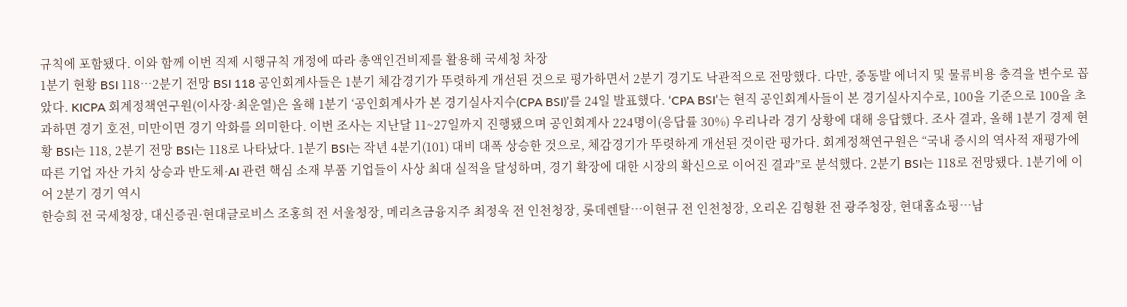규칙에 포함됐다. 이와 함께 이번 직제 시행규칙 개정에 따라 총액인건비제를 활용해 국세청 차장
1분기 현황 BSI 118…2분기 전망 BSI 118 공인회계사들은 1분기 체감경기가 뚜렷하게 개선된 것으로 평가하면서 2분기 경기도 낙관적으로 전망했다. 다만, 중동발 에너지 및 물류비용 충격을 변수로 꼽았다. KICPA 회계정책연구원(이사장·최운열)은 올해 1분기 ‘공인회계사가 본 경기실사지수(CPA BSI)’를 24일 발표했다. ‘CPA BSI’는 현직 공인회계사들이 본 경기실사지수로, 100을 기준으로 100을 초과하면 경기 호전, 미만이면 경기 악화를 의미한다. 이번 조사는 지난달 11~27일까지 진행됐으며 공인회계사 224명이(응답률 30%) 우리나라 경기 상황에 대해 응답했다. 조사 결과, 올해 1분기 경제 현황 BSI는 118, 2분기 전망 BSI는 118로 나타났다. 1분기 BSI는 작년 4분기(101) 대비 대폭 상승한 것으로, 체감경기가 뚜렷하게 개선된 것이란 평가다. 회계정책연구원은 “국내 증시의 역사적 재평가에 따른 기업 자산 가치 상승과 반도체·AI 관련 핵심 소재 부품 기업들이 사상 최대 실적을 달성하며, 경기 확장에 대한 시장의 확신으로 이어진 결과”로 분석했다. 2분기 BSI는 118로 전망됐다. 1분기에 이어 2분기 경기 역시
한승희 전 국세청장, 대신증권·현대글로비스 조홍희 전 서울청장, 메리츠금융지주 최정욱 전 인천청장, 롯데렌탈…이현규 전 인천청장, 오리온 김형환 전 광주청장, 현대홈쇼핑…남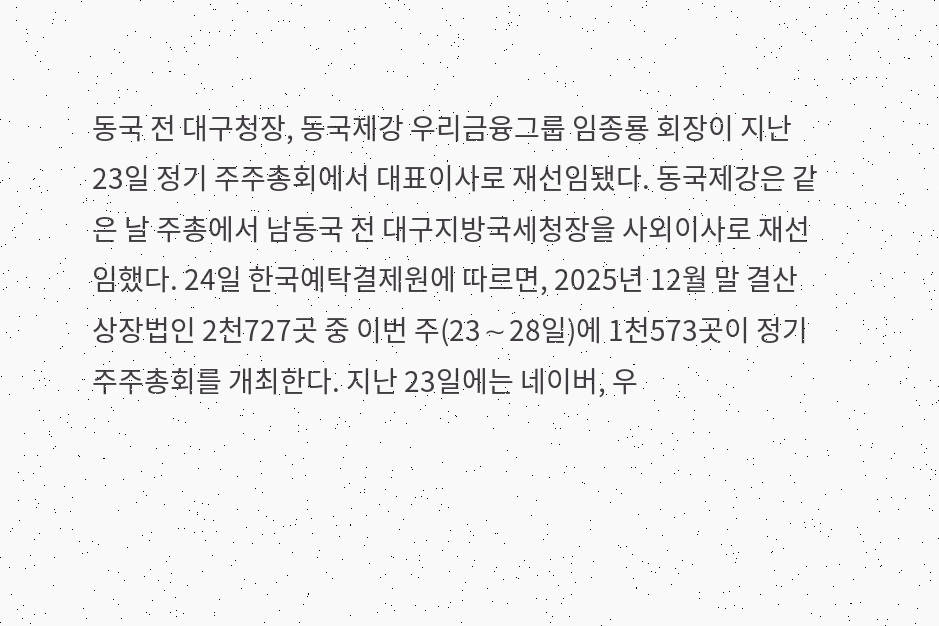동국 전 대구청장, 동국제강 우리금융그룹 임종룡 회장이 지난 23일 정기 주주총회에서 대표이사로 재선임됐다. 동국제강은 같은 날 주총에서 남동국 전 대구지방국세청장을 사외이사로 재선임했다. 24일 한국예탁결제원에 따르면, 2025년 12월 말 결산 상장법인 2천727곳 중 이번 주(23∼28일)에 1천573곳이 정기 주주총회를 개최한다. 지난 23일에는 네이버, 우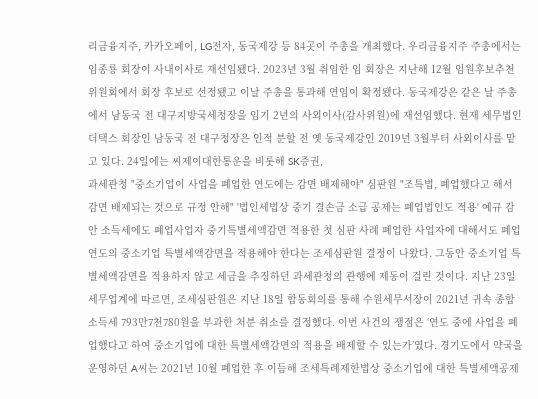리금융지주, 카카오페이, LG전자, 동국제강 등 84곳이 주총을 개최했다. 우리금융지주 주총에서는 임종룡 회장이 사내이사로 재선임됐다. 2023년 3월 취임한 임 회장은 지난해 12월 임원후보추천위원회에서 회장 후보로 선정됐고 이날 주총을 통과해 연임이 확정됐다. 동국제강은 같은 날 주총에서 남동국 전 대구지방국세청장을 임기 2년의 사외이사(감사위원)에 재선임했다. 현재 세무법인 더택스 회장인 남동국 전 대구청장은 인적 분할 전 옛 동국제강인 2019년 3월부터 사외이사를 맡고 있다. 24일에는 씨제이대한통운을 비롯해 SK증권,
과세관청 "중소기업이 사업을 폐업한 연도에는 감면 배제해야" 심판원 "조특법, 폐업했다고 해서 감면 배제되는 것으로 규정 안해" '법인세법상 중기 결손금 소급 공제는 폐업법인도 적용' 예규 감안 소득세에도 폐업사업자 중기특별세액감면 적용한 첫 심판 사례 폐업한 사업자에 대해서도 폐업연도의 중소기업 특별세액감면을 적용해야 한다는 조세심판원 결정이 나왔다. 그동안 중소기업 특별세액감면을 적용하지 않고 세금을 추징하던 과세관청의 관행에 제동이 걸린 것이다. 지난 23일 세무업계에 따르면, 조세심판원은 지난 18일 합동회의를 통해 수원세무서장이 2021년 귀속 종합소득세 793만7천780원을 부과한 처분 취소를 결정했다. 이번 사건의 쟁점은 ‘연도 중에 사업을 폐업했다고 하여 중소기업에 대한 특별세액감면의 적용을 배제할 수 있는가’였다. 경기도에서 약국을 운영하던 A씨는 2021년 10월 폐업한 후 이듬해 조세특례제한법상 중소기업에 대한 특별세액공제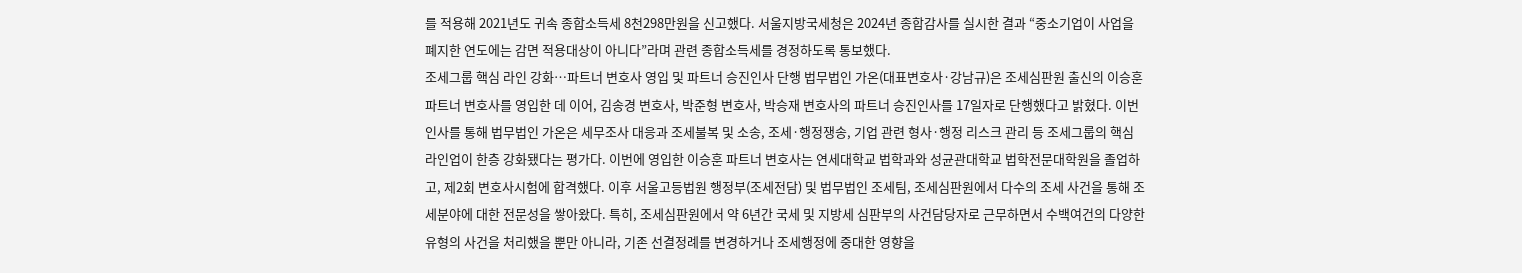를 적용해 2021년도 귀속 종합소득세 8천298만원을 신고했다. 서울지방국세청은 2024년 종합감사를 실시한 결과 “중소기업이 사업을 폐지한 연도에는 감면 적용대상이 아니다”라며 관련 종합소득세를 경정하도록 통보했다.
조세그룹 핵심 라인 강화…파트너 변호사 영입 및 파트너 승진인사 단행 법무법인 가온(대표변호사·강남규)은 조세심판원 출신의 이승훈 파트너 변호사를 영입한 데 이어, 김송경 변호사, 박준형 변호사, 박승재 변호사의 파트너 승진인사를 17일자로 단행했다고 밝혔다. 이번 인사를 통해 법무법인 가온은 세무조사 대응과 조세불복 및 소송, 조세·행정쟁송, 기업 관련 형사·행정 리스크 관리 등 조세그룹의 핵심 라인업이 한층 강화됐다는 평가다. 이번에 영입한 이승훈 파트너 변호사는 연세대학교 법학과와 성균관대학교 법학전문대학원을 졸업하고, 제2회 변호사시험에 합격했다. 이후 서울고등법원 행정부(조세전담) 및 법무법인 조세팀, 조세심판원에서 다수의 조세 사건을 통해 조세분야에 대한 전문성을 쌓아왔다. 특히, 조세심판원에서 약 6년간 국세 및 지방세 심판부의 사건담당자로 근무하면서 수백여건의 다양한 유형의 사건을 처리했을 뿐만 아니라, 기존 선결정례를 변경하거나 조세행정에 중대한 영향을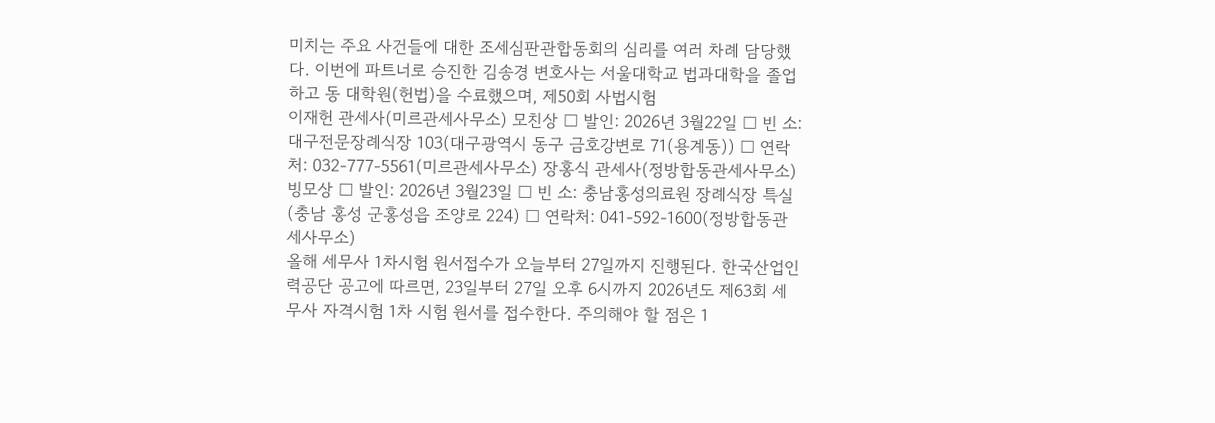미치는 주요 사건들에 대한 조세심판관합동회의 심리를 여러 차례 담당했다. 이번에 파트너로 승진한 김송경 변호사는 서울대학교 법과대학을 졸업하고 동 대학원(헌법)을 수료했으며, 제50회 사법시험
이재헌 관세사(미르관세사무소) 모친상 □ 발인: 2026년 3월22일 □ 빈 소: 대구전문장례식장 103(대구광역시 동구 금호강변로 71(용계동)) □ 연락처: 032-777-5561(미르관세사무소) 장홍식 관세사(정방합동관세사무소) 빙모상 □ 발인: 2026년 3월23일 □ 빈 소: 충남홍성의료원 장례식장 특실(충남 홍성 군홍성읍 조양로 224) □ 연락처: 041-592-1600(정방합동관세사무소)
올해 세무사 1차시험 원서접수가 오늘부터 27일까지 진행된다. 한국산업인력공단 공고에 따르면, 23일부터 27일 오후 6시까지 2026년도 제63회 세무사 자격시험 1차 시험 원서를 접수한다. 주의해야 할 점은 1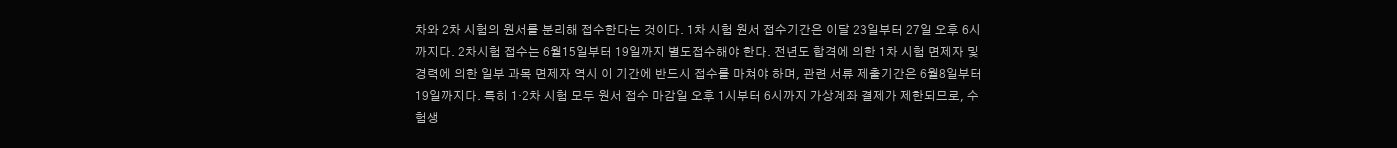차와 2차 시험의 원서를 분리해 접수한다는 것이다. 1차 시험 원서 접수기간은 이달 23일부터 27일 오후 6시까지다. 2차시험 접수는 6월15일부터 19일까지 별도접수해야 한다. 전년도 합격에 의한 1차 시험 면제자 및 경력에 의한 일부 과목 면제자 역시 이 기간에 반드시 접수를 마쳐야 하며, 관련 서류 제출기간은 6월8일부터 19일까지다. 특히 1·2차 시험 모두 원서 접수 마감일 오후 1시부터 6시까지 가상계좌 결제가 제한되므로, 수험생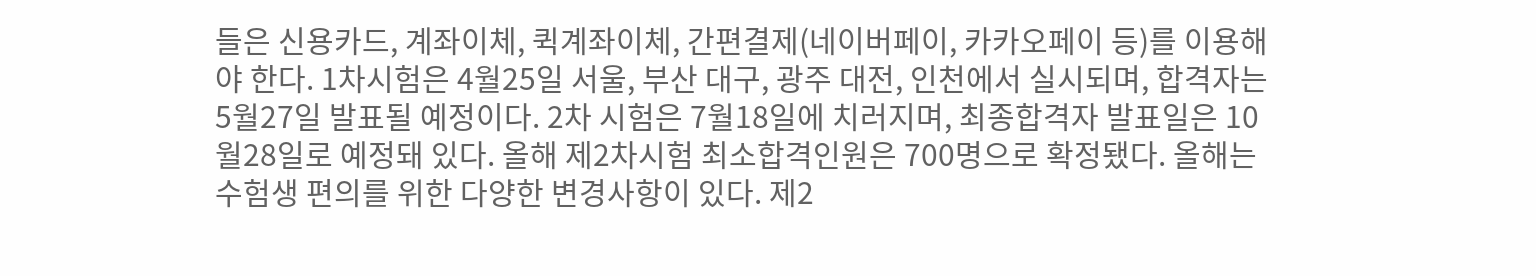들은 신용카드, 계좌이체, 퀵계좌이체, 간편결제(네이버페이, 카카오페이 등)를 이용해야 한다. 1차시험은 4월25일 서울, 부산 대구, 광주 대전, 인천에서 실시되며, 합격자는 5월27일 발표될 예정이다. 2차 시험은 7월18일에 치러지며, 최종합격자 발표일은 10월28일로 예정돼 있다. 올해 제2차시험 최소합격인원은 700명으로 확정됐다. 올해는 수험생 편의를 위한 다양한 변경사항이 있다. 제2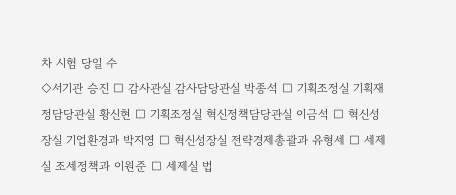차 시험 당일 수
◇서기관 승진 □ 감사관실 감사담당관실 박종석 □ 기획조정실 기획재정담당관실 황신현 □ 기획조정실 혁신정책담당관실 이금석 □ 혁신성장실 기업환경과 박지영 □ 혁신성장실 전략경제총괄과 유형세 □ 세제실 조세정책과 이원준 □ 세제실 법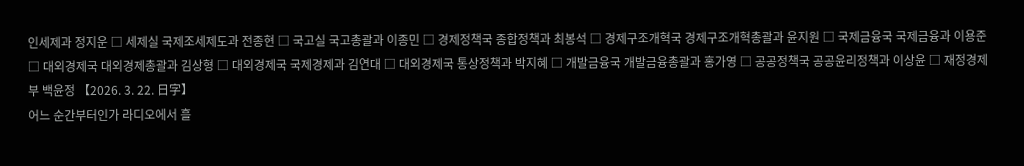인세제과 정지운 □ 세제실 국제조세제도과 전종현 □ 국고실 국고총괄과 이종민 □ 경제정책국 종합정책과 최봉석 □ 경제구조개혁국 경제구조개혁총괄과 윤지원 □ 국제금융국 국제금융과 이용준 □ 대외경제국 대외경제총괄과 김상형 □ 대외경제국 국제경제과 김연대 □ 대외경제국 통상정책과 박지혜 □ 개발금융국 개발금융총괄과 홍가영 □ 공공정책국 공공윤리정책과 이상윤 □ 재정경제부 백윤정 【2026. 3. 22. 日字】
어느 순간부터인가 라디오에서 흘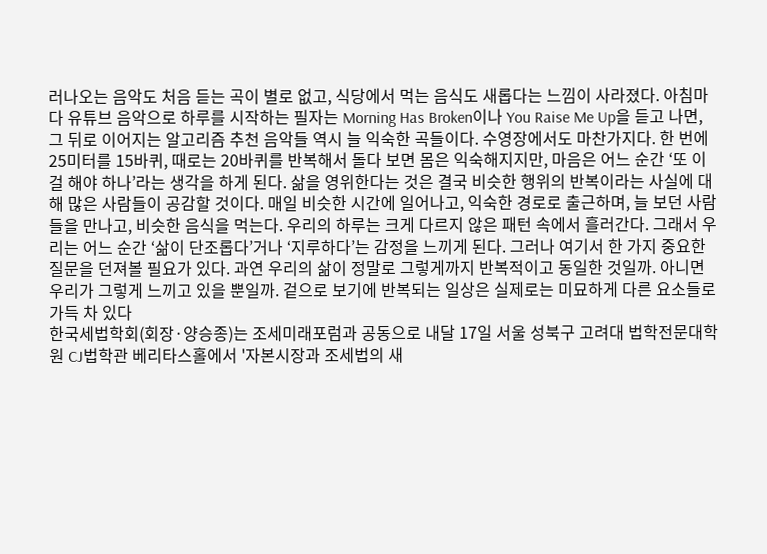러나오는 음악도 처음 듣는 곡이 별로 없고, 식당에서 먹는 음식도 새롭다는 느낌이 사라졌다. 아침마다 유튜브 음악으로 하루를 시작하는 필자는 Morning Has Broken이나 You Raise Me Up을 듣고 나면, 그 뒤로 이어지는 알고리즘 추천 음악들 역시 늘 익숙한 곡들이다. 수영장에서도 마찬가지다. 한 번에 25미터를 15바퀴, 때로는 20바퀴를 반복해서 돌다 보면 몸은 익숙해지지만, 마음은 어느 순간 ‘또 이걸 해야 하나’라는 생각을 하게 된다. 삶을 영위한다는 것은 결국 비슷한 행위의 반복이라는 사실에 대해 많은 사람들이 공감할 것이다. 매일 비슷한 시간에 일어나고, 익숙한 경로로 출근하며, 늘 보던 사람들을 만나고, 비슷한 음식을 먹는다. 우리의 하루는 크게 다르지 않은 패턴 속에서 흘러간다. 그래서 우리는 어느 순간 ‘삶이 단조롭다’거나 ‘지루하다’는 감정을 느끼게 된다. 그러나 여기서 한 가지 중요한 질문을 던져볼 필요가 있다. 과연 우리의 삶이 정말로 그렇게까지 반복적이고 동일한 것일까. 아니면 우리가 그렇게 느끼고 있을 뿐일까. 겉으로 보기에 반복되는 일상은 실제로는 미묘하게 다른 요소들로 가득 차 있다
한국세법학회(회장·양승종)는 조세미래포럼과 공동으로 내달 17일 서울 성북구 고려대 법학전문대학원 CJ법학관 베리타스홀에서 '자본시장과 조세법의 새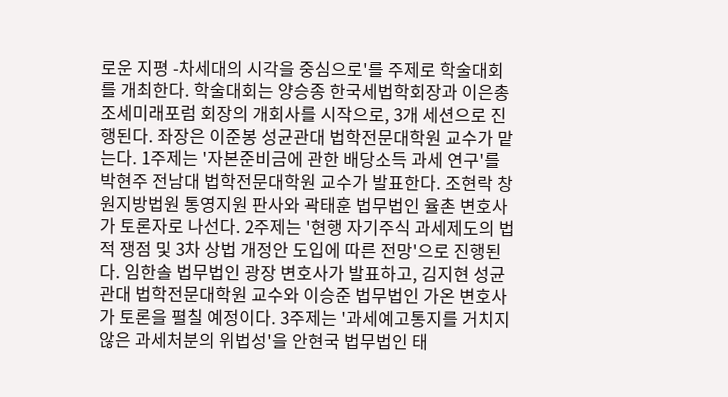로운 지평 -차세대의 시각을 중심으로'를 주제로 학술대회를 개최한다. 학술대회는 양승종 한국세법학회장과 이은총 조세미래포럼 회장의 개회사를 시작으로, 3개 세션으로 진행된다. 좌장은 이준봉 성균관대 법학전문대학원 교수가 맡는다. 1주제는 '자본준비금에 관한 배당소득 과세 연구'를 박현주 전남대 법학전문대학원 교수가 발표한다. 조현락 창원지방법원 통영지원 판사와 곽태훈 법무법인 율촌 변호사가 토론자로 나선다. 2주제는 '현행 자기주식 과세제도의 법적 쟁점 및 3차 상법 개정안 도입에 따른 전망'으로 진행된다. 임한솔 법무법인 광장 변호사가 발표하고, 김지현 성균관대 법학전문대학원 교수와 이승준 법무법인 가온 변호사가 토론을 펼칠 예정이다. 3주제는 '과세예고통지를 거치지 않은 과세처분의 위법성'을 안현국 법무법인 태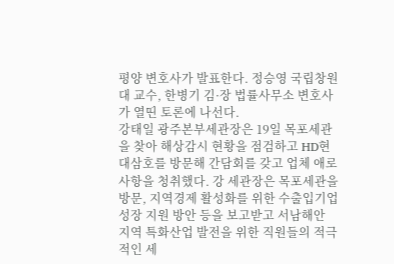평양 변호사가 발표한다. 정승영 국립창원대 교수, 한병기 김·장 법률사무소 변호사가 열띤 토론에 나선다.
강태일 광주본부세관장은 19일 목포세관을 찾아 해상감시 현황을 점검하고 HD현대삼호를 방문해 간담회를 갖고 업체 애로사항을 청취했다. 강 세관장은 목포세관을 방문, 지역경제 활성화를 위한 수출입기업 성장 지원 방안 등을 보고받고 서남해안 지역 특화산업 발전을 위한 직원들의 적극적인 세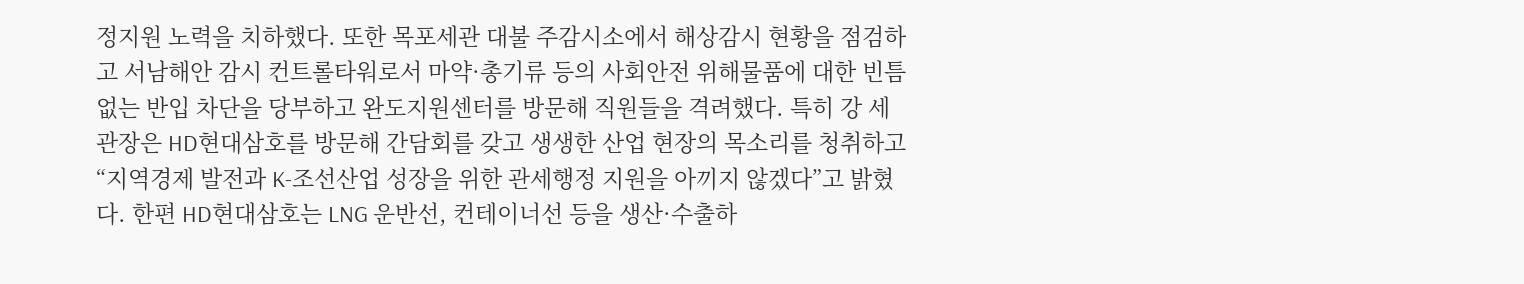정지원 노력을 치하했다. 또한 목포세관 대불 주감시소에서 해상감시 현황을 점검하고 서남해안 감시 컨트롤타워로서 마약·총기류 등의 사회안전 위해물품에 대한 빈틈없는 반입 차단을 당부하고 완도지원센터를 방문해 직원들을 격려했다. 특히 강 세관장은 HD현대삼호를 방문해 간담회를 갖고 생생한 산업 현장의 목소리를 청취하고 “지역경제 발전과 K-조선산업 성장을 위한 관세행정 지원을 아끼지 않겠다”고 밝혔다. 한편 HD현대삼호는 LNG 운반선, 컨테이너선 등을 생산·수출하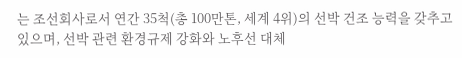는 조선회사로서 연간 35척(총 100만톤, 세계 4위)의 선박 건조 능력을 갖추고 있으며, 선박 관련 환경규제 강화와 노후선 대체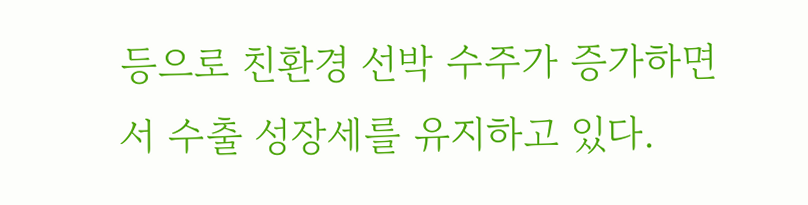등으로 친환경 선박 수주가 증가하면서 수출 성장세를 유지하고 있다.